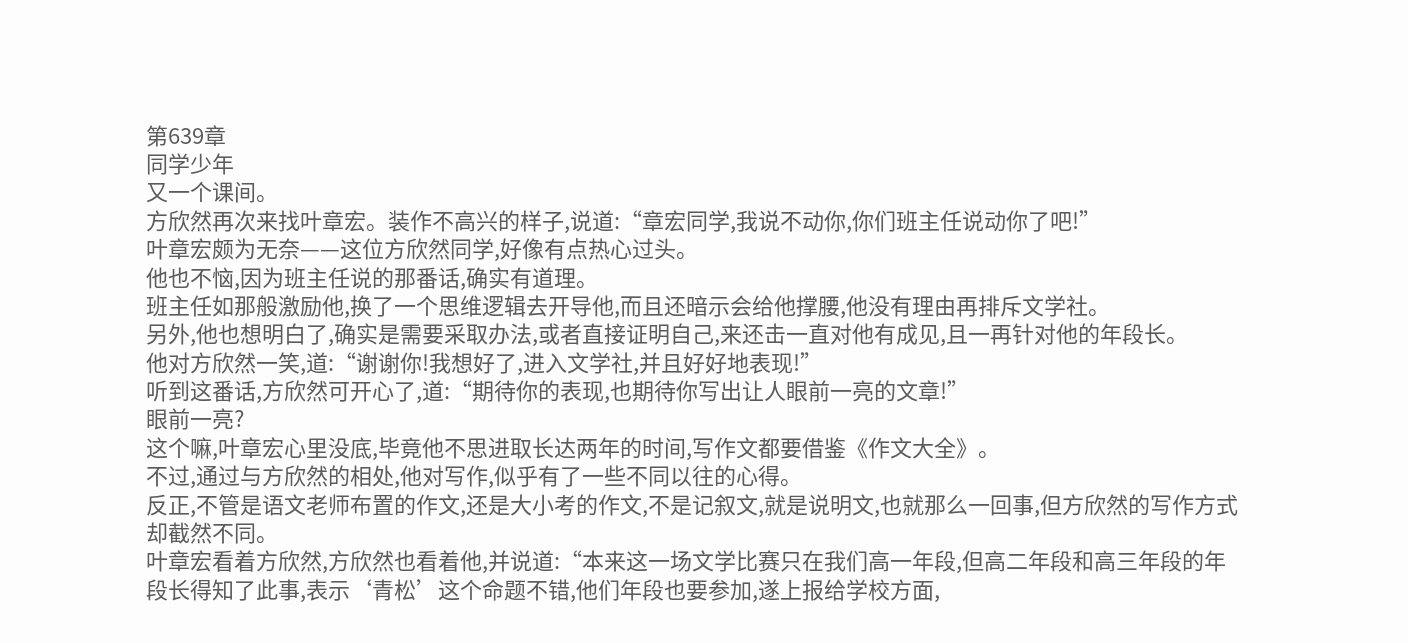第639章
同学少年
又一个课间。
方欣然再次来找叶章宏。装作不高兴的样子,说道:“章宏同学,我说不动你,你们班主任说动你了吧!”
叶章宏颇为无奈——这位方欣然同学,好像有点热心过头。
他也不恼,因为班主任说的那番话,确实有道理。
班主任如那般激励他,换了一个思维逻辑去开导他,而且还暗示会给他撑腰,他没有理由再排斥文学社。
另外,他也想明白了,确实是需要采取办法,或者直接证明自己,来还击一直对他有成见,且一再针对他的年段长。
他对方欣然一笑,道:“谢谢你!我想好了,进入文学社,并且好好地表现!”
听到这番话,方欣然可开心了,道:“期待你的表现,也期待你写出让人眼前一亮的文章!”
眼前一亮?
这个嘛,叶章宏心里没底,毕竟他不思进取长达两年的时间,写作文都要借鉴《作文大全》。
不过,通过与方欣然的相处,他对写作,似乎有了一些不同以往的心得。
反正,不管是语文老师布置的作文,还是大小考的作文,不是记叙文,就是说明文,也就那么一回事,但方欣然的写作方式却截然不同。
叶章宏看着方欣然,方欣然也看着他,并说道:“本来这一场文学比赛只在我们高一年段,但高二年段和高三年段的年段长得知了此事,表示‘青松’这个命题不错,他们年段也要参加,遂上报给学校方面,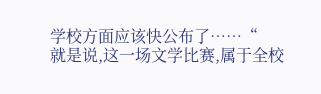学校方面应该快公布了……“
就是说,这一场文学比赛,属于全校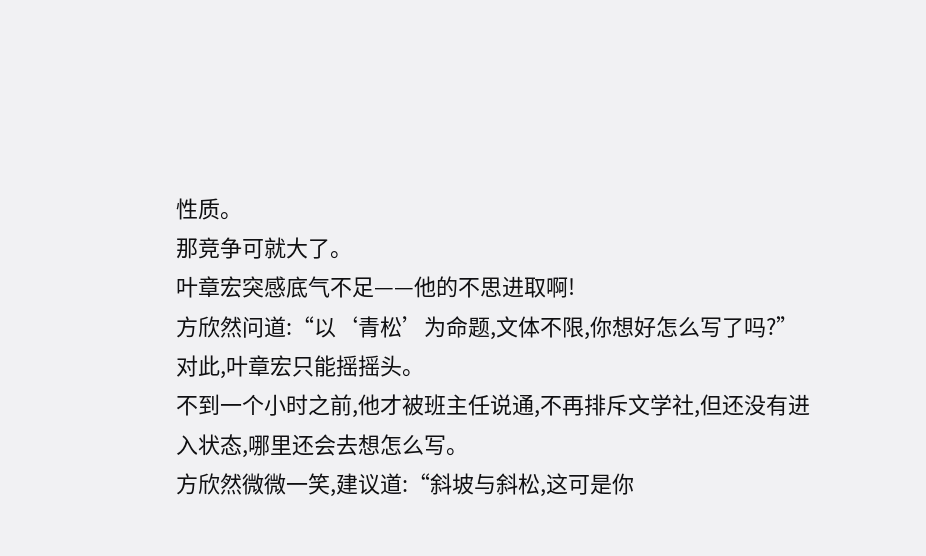性质。
那竞争可就大了。
叶章宏突感底气不足——他的不思进取啊!
方欣然问道:“以‘青松’为命题,文体不限,你想好怎么写了吗?”
对此,叶章宏只能摇摇头。
不到一个小时之前,他才被班主任说通,不再排斥文学社,但还没有进入状态,哪里还会去想怎么写。
方欣然微微一笑,建议道:“斜坡与斜松,这可是你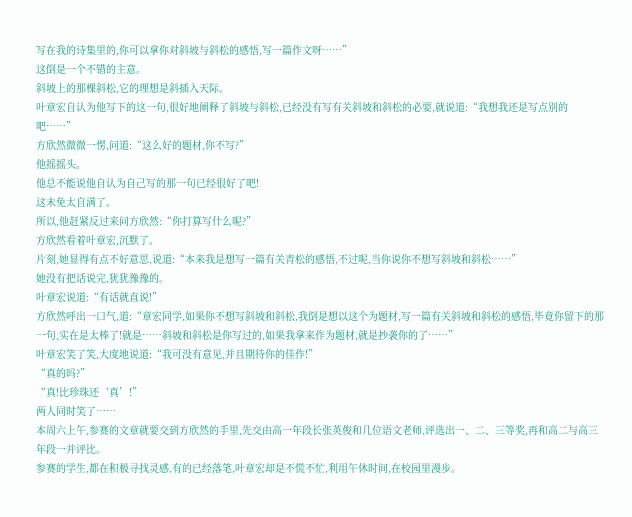写在我的诗集里的,你可以拿你对斜坡与斜松的感悟,写一篇作文呀……”
这倒是一个不错的主意。
斜坡上的那棵斜松,它的理想是斜插入天际。
叶章宏自认为他写下的这一句,很好地阐释了斜坡与斜松,已经没有写有关斜坡和斜松的必要,就说道:“我想我还是写点别的吧……”
方欣然微微一愣,问道:“这么好的题材,你不写?”
他摇摇头。
他总不能说他自认为自己写的那一句已经很好了吧!
这未免太自满了。
所以,他赶紧反过来问方欣然:“你打算写什么呢?”
方欣然看着叶章宏,沉默了。
片刻,她显得有点不好意思,说道:“本来我是想写一篇有关青松的感悟,不过呢,当你说你不想写斜坡和斜松……”
她没有把话说完,犹犹豫豫的。
叶章宏说道:“有话就直说!”
方欣然呼出一口气,道:“章宏同学,如果你不想写斜坡和斜松,我倒是想以这个为题材,写一篇有关斜坡和斜松的感悟,毕竟你留下的那一句,实在是太棒了!就是……斜坡和斜松是你写过的,如果我拿来作为题材,就是抄袭你的了……”
叶章宏笑了笑,大度地说道:“我可没有意见,并且期待你的佳作!”
“真的吗?”
“真!比珍珠还‘真’!”
两人同时笑了……
本周六上午,参赛的文章就要交到方欣然的手里,先交由高一年段长张英俊和几位语文老师,评选出一、二、三等奖,再和高二与高三年段一并评比。
参赛的学生,都在积极寻找灵感,有的已经落笔,叶章宏却是不慌不忙,利用午休时间,在校园里漫步。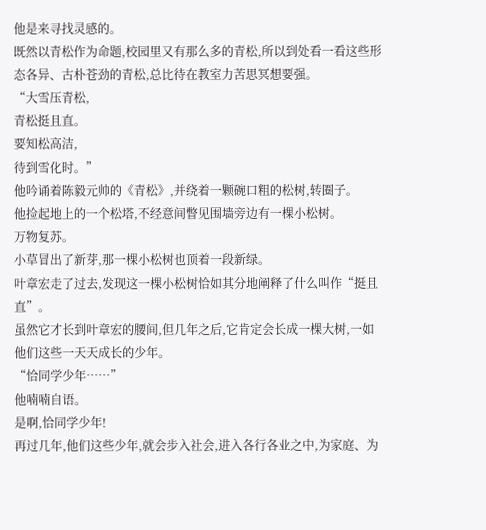他是来寻找灵感的。
既然以青松作为命题,校园里又有那么多的青松,所以到处看一看这些形态各异、古朴苍劲的青松,总比待在教室力苦思冥想要强。
“大雪压青松,
青松挺且直。
要知松高洁,
待到雪化时。”
他吟诵着陈毅元帅的《青松》,并绕着一颗碗口粗的松树,转圈子。
他捡起地上的一个松塔,不经意间瞥见围墙旁边有一棵小松树。
万物复苏。
小草冒出了新芽,那一棵小松树也顶着一段新绿。
叶章宏走了过去,发现这一棵小松树恰如其分地阐释了什么叫作“挺且直”。
虽然它才长到叶章宏的腰间,但几年之后,它肯定会长成一棵大树,一如他们这些一天天成长的少年。
“恰同学少年……”
他喃喃自语。
是啊,恰同学少年!
再过几年,他们这些少年,就会步入社会,进入各行各业之中,为家庭、为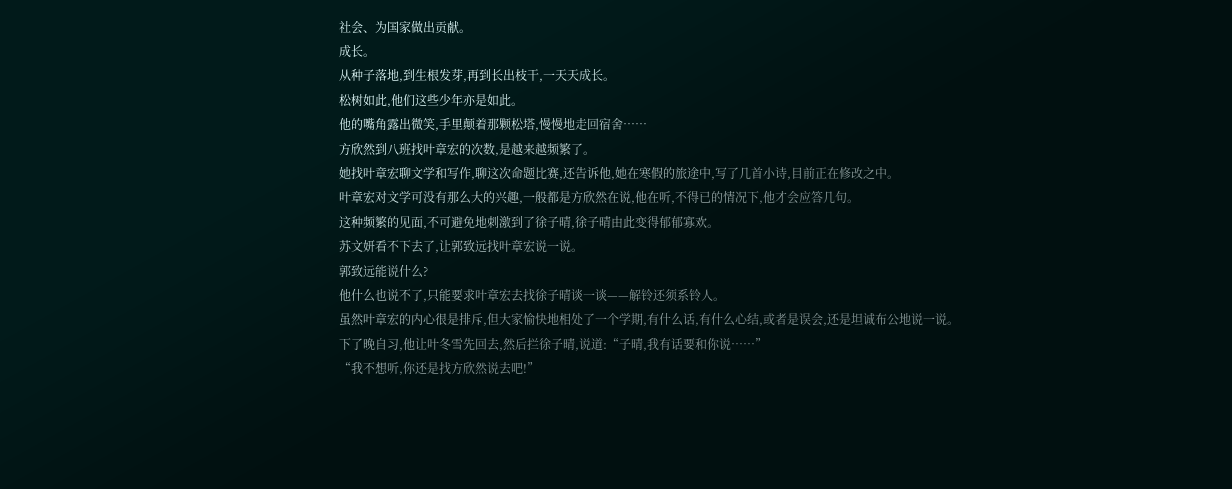社会、为国家做出贡献。
成长。
从种子落地,到生根发芽,再到长出枝干,一天天成长。
松树如此,他们这些少年亦是如此。
他的嘴角露出微笑,手里颠着那颗松塔,慢慢地走回宿舍……
方欣然到八班找叶章宏的次数,是越来越频繁了。
她找叶章宏聊文学和写作,聊这次命题比赛,还告诉他,她在寒假的旅途中,写了几首小诗,目前正在修改之中。
叶章宏对文学可没有那么大的兴趣,一般都是方欣然在说,他在听,不得已的情况下,他才会应答几句。
这种频繁的见面,不可避免地刺激到了徐子晴,徐子晴由此变得郁郁寡欢。
苏文妍看不下去了,让郭致远找叶章宏说一说。
郭致远能说什么?
他什么也说不了,只能要求叶章宏去找徐子晴谈一谈——解铃还须系铃人。
虽然叶章宏的内心很是排斥,但大家愉快地相处了一个学期,有什么话,有什么心结,或者是误会,还是坦诚布公地说一说。
下了晚自习,他让叶冬雪先回去,然后拦徐子晴,说道:“子晴,我有话要和你说……”
“我不想听,你还是找方欣然说去吧!”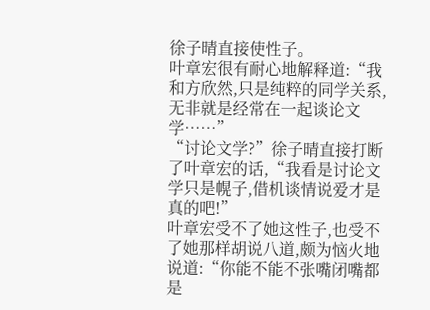徐子晴直接使性子。
叶章宏很有耐心地解释道:“我和方欣然,只是纯粹的同学关系,无非就是经常在一起谈论文学……”
“讨论文学?”徐子晴直接打断了叶章宏的话,“我看是讨论文学只是幌子,借机谈情说爱才是真的吧!”
叶章宏受不了她这性子,也受不了她那样胡说八道,颇为恼火地说道:“你能不能不张嘴闭嘴都是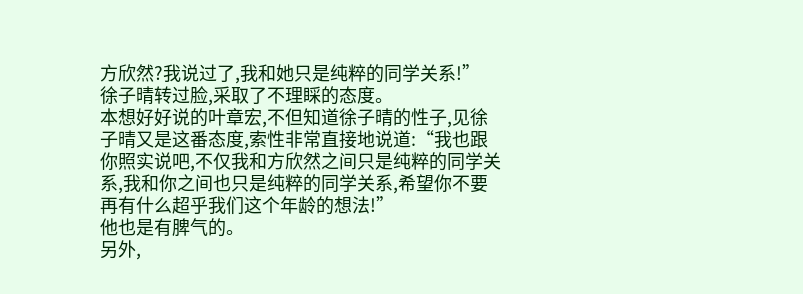方欣然?我说过了,我和她只是纯粹的同学关系!”
徐子晴转过脸,采取了不理睬的态度。
本想好好说的叶章宏,不但知道徐子晴的性子,见徐子晴又是这番态度,索性非常直接地说道:“我也跟你照实说吧,不仅我和方欣然之间只是纯粹的同学关系,我和你之间也只是纯粹的同学关系,希望你不要再有什么超乎我们这个年龄的想法!”
他也是有脾气的。
另外,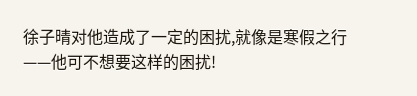徐子晴对他造成了一定的困扰,就像是寒假之行——他可不想要这样的困扰!